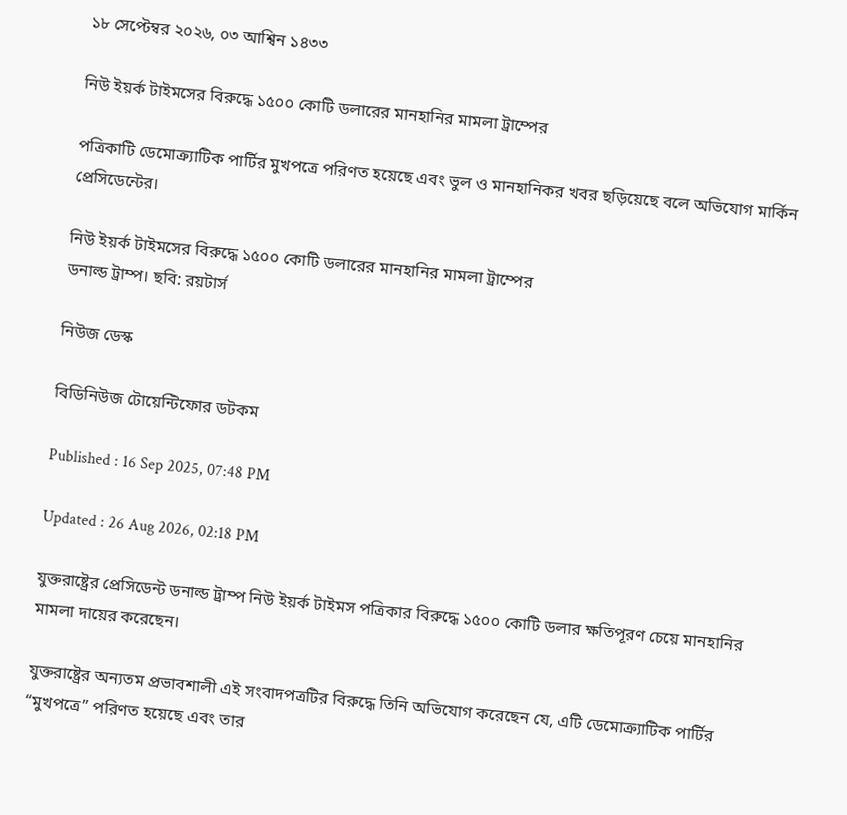১৮ সেপ্টেম্বর ২০২৬, ০৩ আশ্বিন ১৪৩৩

নিউ ইয়র্ক টাইমসের বিরুদ্ধে ১৫০০ কোটি ডলারের মানহানির মামলা ট্রাম্পের

পত্রিকাটি ডেমোক্র্যাটিক পার্টির মুখপত্রে পরিণত হয়েছে এবং ভুল ও মানহানিকর খবর ছড়িয়েছে বলে অভিযোগ মার্কিন প্রেসিডেন্টের।

নিউ ইয়র্ক টাইমসের বিরুদ্ধে ১৫০০ কোটি ডলারের মানহানির মামলা ট্রাম্পের
ডনাল্ড ট্রাম্প। ছবি: রয়টার্স

নিউজ ডেস্ক

বিডিনিউজ টোয়েন্টিফোর ডটকম

Published : 16 Sep 2025, 07:48 PM

Updated : 26 Aug 2026, 02:18 PM

যুক্তরাষ্ট্রের প্রেসিডেন্ট ডনাল্ড ট্রাম্প নিউ ইয়র্ক টাইমস পত্রিকার বিরুদ্ধে ১৫০০ কোটি ডলার ক্ষতিপূরণ চেয়ে মানহানির মামলা দায়ের করেছেন।

যুক্তরাষ্ট্রের অন্যতম প্রভাবশালী এই সংবাদপত্রটির বিরুদ্ধে তিনি অভিযোগ করেছেন যে, এটি ডেমোক্র্যাটিক পার্টির “মুখপত্রে” পরিণত হয়েছে এবং তার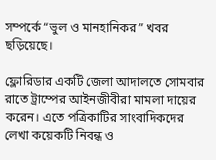সম্পর্কে “ভুল ও মানহানিকর” খবর ছড়িয়েছে।

ফ্লোরিডার একটি জেলা আদালতে সোমবার রাতে ট্রাম্পের আইনজীবীরা মামলা দায়ের করেন। এতে পত্রিকাটির সাংবাদিকদের লেখা কয়েকটি নিবন্ধ ও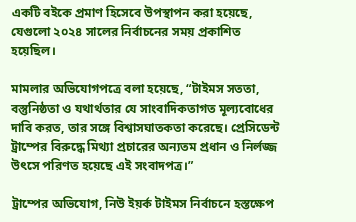একটি বইকে প্রমাণ হিসেবে উপস্থাপন করা হয়েছে, যেগুলো ২০২৪ সালের নির্বাচনের সময় প্রকাশিত হয়েছিল।

মামলার অভিযোগপত্রে বলা হয়েছে, “টাইমস সততা, বস্তুনিষ্ঠতা ও যথার্থতার যে সাংবাদিকতাগত মূল্যবোধের দাবি করত, তার সঙ্গে বিশ্বাসঘাতকতা করেছে। প্রেসিডেন্ট ট্রাম্পের বিরুদ্ধে মিথ্যা প্রচারের অন্যতম প্রধান ও নির্লজ্জ উৎসে পরিণত হয়েছে এই সংবাদপত্র।”

ট্রাম্পের অভিযোগ, নিউ ইয়র্ক টাইমস নির্বাচনে হস্তক্ষেপ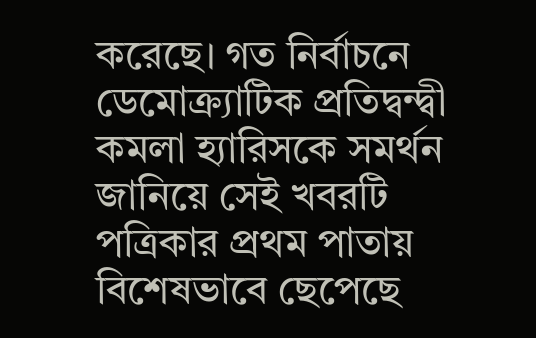করেছে। গত নির্বাচনে ডেমোক্র্যাটিক প্রতিদ্বন্দ্বী কমলা হ্যারিসকে সমর্থন জানিয়ে সেই খবরটি পত্রিকার প্রথম পাতায় বিশেষভাবে ছেপেছে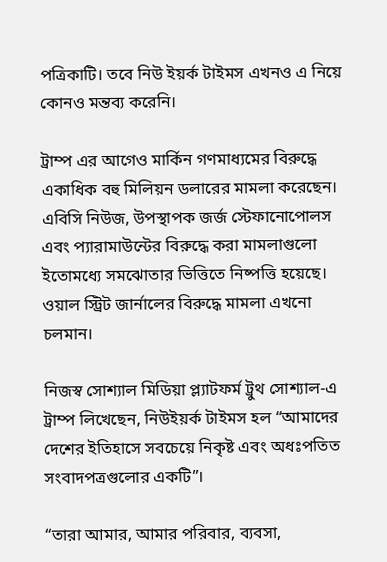পত্রিকাটি। তবে নিউ ইয়র্ক টাইমস এখনও এ নিয়ে কোনও মন্তব্য করেনি।

ট্রাম্প এর আগেও মার্কিন গণমাধ্যমের বিরুদ্ধে একাধিক বহু মিলিয়ন ডলারের মামলা করেছেন। এবিসি নিউজ, উপস্থাপক জর্জ স্টেফানোপোলস এবং প্যারামাউন্টের বিরুদ্ধে করা মামলাগুলো ইতোমধ্যে সমঝোতার ভিত্তিতে নিষ্পত্তি হয়েছে। ওয়াল স্ট্রিট জার্নালের বিরুদ্ধে মামলা এখনো চলমান।

নিজস্ব সোশ্যাল মিডিয়া প্ল্যাটফর্ম ট্রুথ সোশ্যাল-এ ট্রাম্প লিখেছেন, নিউইয়র্ক টাইমস হল “আমাদের দেশের ইতিহাসে সবচেয়ে নিকৃষ্ট এবং অধঃপতিত সংবাদপত্রগুলোর একটি”।

“তারা আমার, আমার পরিবার, ব্যবসা,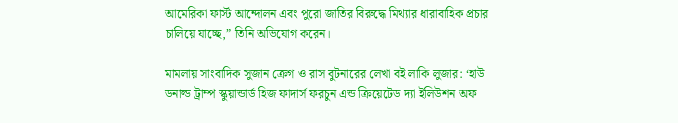আমেরিকা ফার্স্ট আন্দোলন এবং পুরো জাতির বিরুদ্ধে মিথ্যার ধারাবাহিক প্রচার চালিয়ে যাচ্ছে,” তিনি অভিযোগ করেন।

মামলায় সাংবাদিক সুজান ক্রেগ ও রাস বুটনারের লেখা বই লাকি লুজার: ‘হাউ ডনাল্ড ট্রাম্প স্কুয়ান্ডার্ড হিজ ফাদার্স ফরচুন এন্ড ক্রিয়েটেড দ্যা ইলিউশন অফ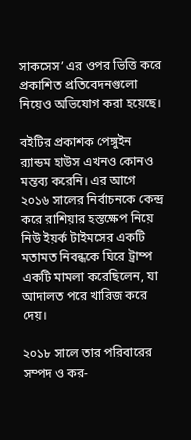সাকসেস’ এর ওপর ভিত্তি করে প্রকাশিত প্রতিবেদনগুলো নিয়েও অভিযোগ করা হয়েছে।

বইটির প্রকাশক পেঙ্গুইন র‍্যান্ডম হাউস এখনও কোনও মন্তব্য করেনি। এর আগে ২০১৬ সালের নির্বাচনকে কেন্দ্র করে রাশিয়ার হস্তক্ষেপ নিয়ে নিউ ইয়র্ক টাইমসের একটি মতামত নিবন্ধকে ঘিরে ট্রাম্প একটি মামলা করেছিলেন, যা আদালত পরে খারিজ করে দেয়।

২০১৮ সালে তার পরিবারের সম্পদ ও কর-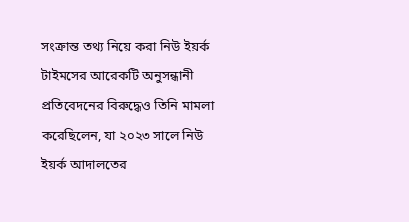সংক্রান্ত তথ্য নিয়ে করা নিউ ইয়র্ক টাইমসের আরেকটি অনুসন্ধানী প্রতিবেদনের বিরুদ্ধেও তিনি মামলা করেছিলেন, যা ২০২৩ সালে নিউ ইয়র্ক আদালতের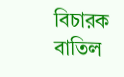বিচারক বাতিল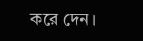করে দেন।